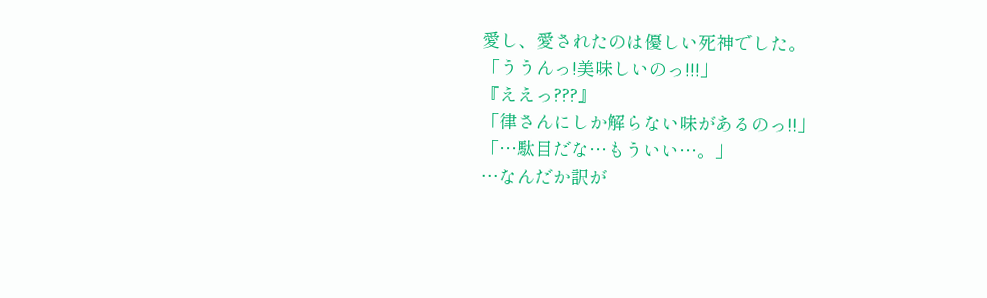愛し、愛されたのは優しい死神でした。
「ううんっ!美味しいのっ!!!」
『ええっ???』
「律さんにしか解らない味があるのっ!!」
「…駄目だな…もういい…。」
…なんだか訳が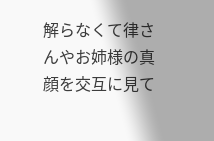解らなくて律さんやお姉様の真顔を交互に見て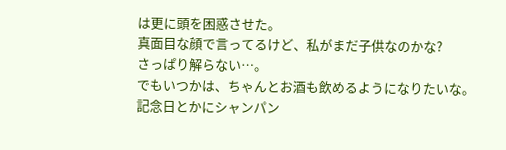は更に頭を困惑させた。
真面目な顔で言ってるけど、私がまだ子供なのかな?
さっぱり解らない…。
でもいつかは、ちゃんとお酒も飲めるようになりたいな。
記念日とかにシャンパン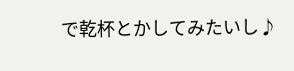で乾杯とかしてみたいし♪